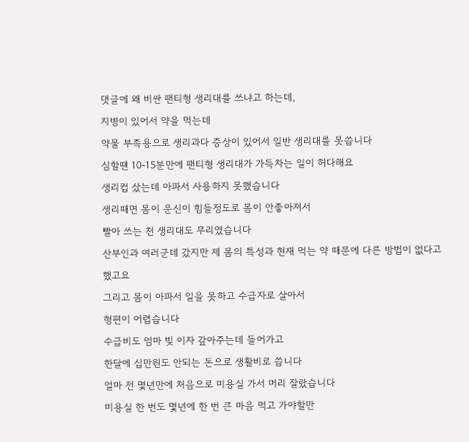댓글에 왜 비싼 팬티형 생리대를 쓰냐고 하는데,
지병이 있어서 약을 먹는데
약물 부족용으로 생리과다 증상이 있어서 일반 생리대를 못씁니다
심할땐 10-15분만에 팬티형 생리대가 가득차는 일이 허다해요
생리컵 샀는데 아파서 사용하지 못했습니다
생리때면 몸이 운신이 힘들정도로 몸이 안좋아져서
빨아 쓰는 천 생리대도 무리였습니다
산부인과 여러군데 갔지만 제 몸의 특성과 현재 먹는 약 때문에 다른 방법이 없다고 했고요
그리고 몸이 아파서 일을 못하고 수급자로 살아서
형편이 어렵습니다
수급비도 엄마 빚 이자 갚아주는데 들어가고
한달에 십만원도 안되는 돈으로 생활비로 씁니다
얼마 전 몇년만에 처음으로 미용실 가서 머리 잘랐습니다
미용실 한 번도 몇년에 한 번 큰 마음 먹고 가야할만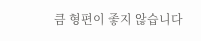큼 형편이 좋지 않습니다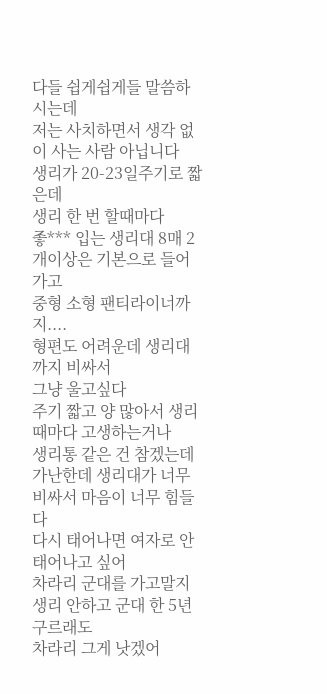다들 쉽게쉽게들 말씀하시는데
저는 사치하면서 생각 없이 사는 사람 아닙니다
생리가 20-23일주기로 짧은데
생리 한 번 할때마다
좋*** 입는 생리대 8매 2개이상은 기본으로 들어가고
중형 소형 팬티라이너까지....
형편도 어려운데 생리대까지 비싸서
그냥 울고싶다
주기 짧고 양 많아서 생리때마다 고생하는거나
생리통 같은 건 참겠는데
가난한데 생리대가 너무 비싸서 마음이 너무 힘들다
다시 태어나면 여자로 안태어나고 싶어
차라리 군대를 가고말지
생리 안하고 군대 한 5년 구르래도
차라리 그게 낫겠어